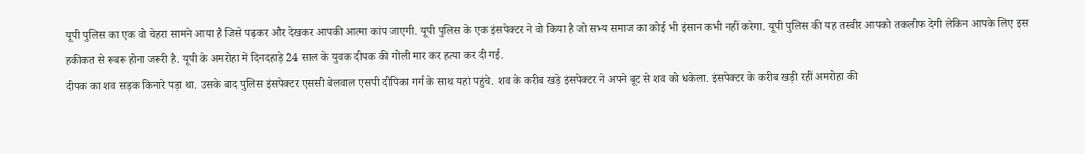यूपी पुलिस का एक वो चेहरा सामने आया है जिसे पढ़कर और देखकर आपकी आत्मा कांप जाएगी. यूपी पुलिस के एक इंसपेक्टर ने वो किया है जो सभ्य समाज का कोई भी इंसान कभी नहीं करेगा. यूपी पुलिस की यह तस्वीर आपको तकलीफ देगी लेकिन आपके लिए इस हकीकत से रूबरू होना जरूरी है. यूपी के अमरोहा में दिनदहाड़े 24 साल के युवक दीपक की गोली मार कर हत्या कर दी गई.
दीपक का शव सड़क किनारे पड़ा था. उसके बाद पुलिस इंसपेक्टर एससी बेलवाल एसपी दीपिका गर्ग के साथ यहां पहुंचे. शव के करीब खड़े इंसपेक्टर ने अपने बूट से शव को धकेला. इंसपेक्टर के करीब खड़ी रहीं अमरोहा की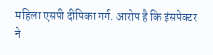महिला एसपी दीपिका गर्ग. आरोप है कि इंसपेक्टर ने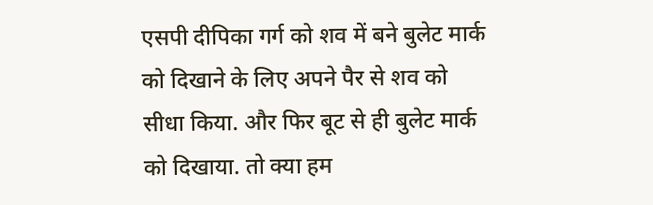एसपी दीपिका गर्ग को शव में बने बुलेट मार्क को दिखाने के लिए अपने पैर से शव को सीधा किया. और फिर बूट से ही बुलेट मार्क को दिखाया. तो क्या हम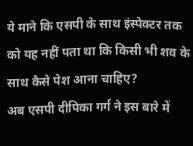ये माने कि एसपी के साथ इंस्पेक्टर तक को यह नहीं पता था कि किसी भी शव के साथ कैसे पेश आना चाहिए?
अब एसपी दीपिका गर्ग ने इस बारे में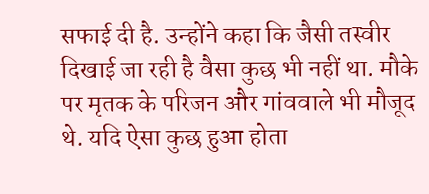सफाई दी है. उन्होंने कहा कि जैसी तस्वीर दिखाई जा रही है वैसा कुछ भी नहीं था. मौके पर मृतक के परिजन और गांववाले भी मौजूद थे. यदि ऐसा कुछ हुआ होता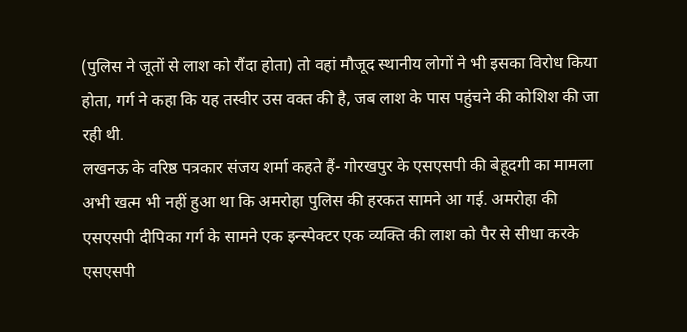(पुलिस ने जूतों से लाश को रौंदा होता) तो वहां मौजूद स्थानीय लोगों ने भी इसका विरोध किया होता, गर्ग ने कहा कि यह तस्वीर उस वक्त की है, जब लाश के पास पहुंचने की कोशिश की जा रही थी.
लखनऊ के वरिष्ठ पत्रकार संजय शर्मा कहते हैं- गोरखपुर के एसएसपी की बेहूदगी का मामला अभी खत्म भी नहीं हुआ था कि अमरोहा पुलिस की हरकत सामने आ गई. अमरोहा की एसएसपी दीपिका गर्ग के सामने एक इन्स्पेक्टर एक व्यक्ति की लाश को पैर से सीधा करके एसएसपी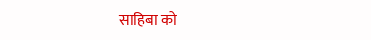साहिबा को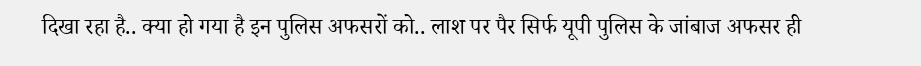दिखा रहा है.. क्या हो गया है इन पुलिस अफसरों को.. लाश पर पैर सिर्फ यूपी पुलिस के जांबाज अफसर ही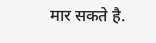मार सकते है.